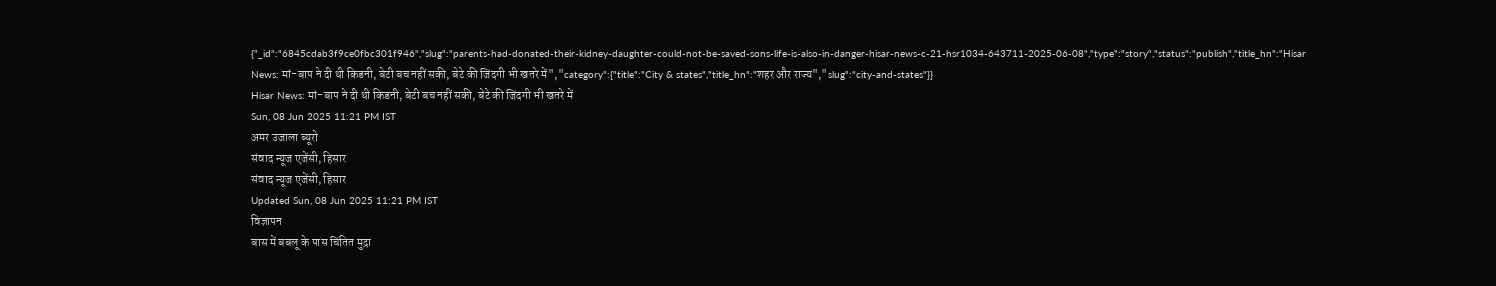{"_id":"6845cdab3f9ce0fbc301f946","slug":"parents-had-donated-their-kidney-daughter-could-not-be-saved-sons-life-is-also-in-danger-hisar-news-c-21-hsr1034-643711-2025-06-08","type":"story","status":"publish","title_hn":"Hisar News: मां-बाप ने दी थी किडनी, बेटी बच नहीं सकी, बेटे की जिंदगी भी खतरे में","category":{"title":"City & states","title_hn":"शहर और राज्य","slug":"city-and-states"}}
Hisar News: मां-बाप ने दी थी किडनी, बेटी बच नहीं सकी, बेटे की जिंदगी भी खतरे में
Sun, 08 Jun 2025 11:21 PM IST
अमर उजाला ब्यूरो
संवाद न्यूज एजेंसी, हिसार
संवाद न्यूज एजेंसी, हिसार
Updated Sun, 08 Jun 2025 11:21 PM IST
विज्ञापन
बास में बबलू के पास चिंतित मुद्रा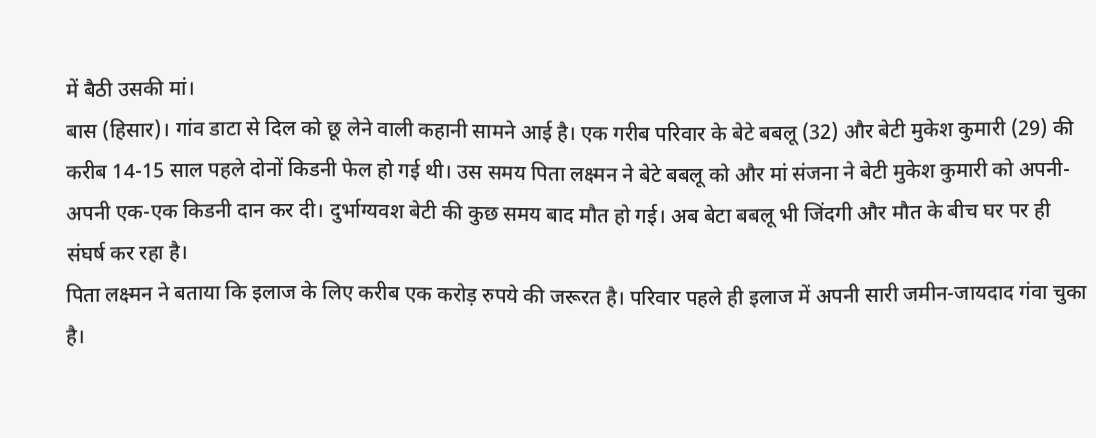में बैठी उसकी मां।
बास (हिसार)। गांव डाटा से दिल को छू लेने वाली कहानी सामने आई है। एक गरीब परिवार के बेटे बबलू (32) और बेटी मुकेश कुमारी (29) की करीब 14-15 साल पहले दोनों किडनी फेल हो गई थी। उस समय पिता लक्ष्मन ने बेटे बबलू को और मां संजना ने बेटी मुकेश कुमारी को अपनी-अपनी एक-एक किडनी दान कर दी। दुर्भाग्यवश बेटी की कुछ समय बाद मौत हो गई। अब बेटा बबलू भी जिंदगी और मौत के बीच घर पर ही संघर्ष कर रहा है।
पिता लक्ष्मन ने बताया कि इलाज के लिए करीब एक करोड़ रुपये की जरूरत है। परिवार पहले ही इलाज में अपनी सारी जमीन-जायदाद गंवा चुका है।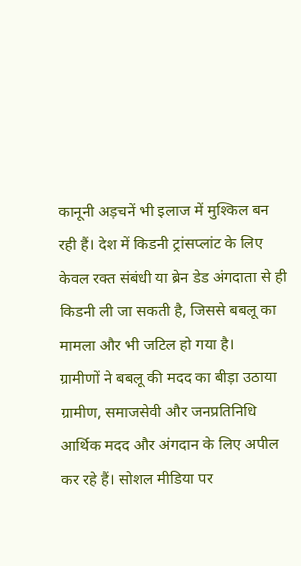कानूनी अड़चनें भी इलाज में मुश्किल बन रही हैं। देश में किडनी ट्रांसप्लांट के लिए केवल रक्त संबंधी या ब्रेन डेड अंगदाता से ही किडनी ली जा सकती है, जिससे बबलू का मामला और भी जटिल हो गया है।
ग्रामीणों ने बबलू की मदद का बीड़ा उठाया
ग्रामीण, समाजसेवी और जनप्रतिनिधि आर्थिक मदद और अंगदान के लिए अपील कर रहे हैं। सोशल मीडिया पर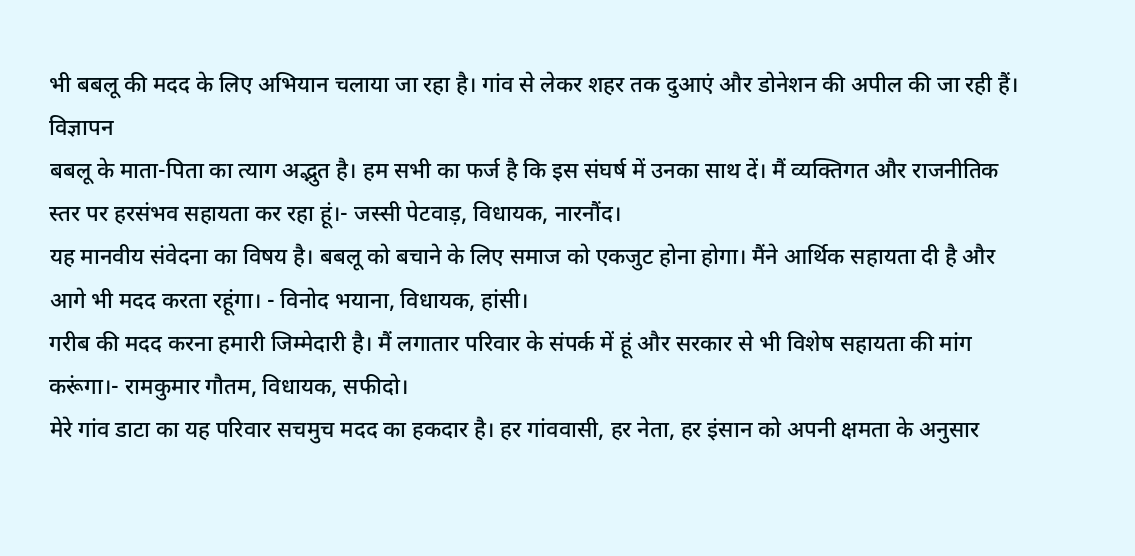भी बबलू की मदद के लिए अभियान चलाया जा रहा है। गांव से लेकर शहर तक दुआएं और डोनेशन की अपील की जा रही हैं।
विज्ञापन
बबलू के माता-पिता का त्याग अद्भुत है। हम सभी का फर्ज है कि इस संघर्ष में उनका साथ दें। मैं व्यक्तिगत और राजनीतिक स्तर पर हरसंभव सहायता कर रहा हूं।- जस्सी पेटवाड़, विधायक, नारनौंद।
यह मानवीय संवेदना का विषय है। बबलू को बचाने के लिए समाज को एकजुट होना होगा। मैंने आर्थिक सहायता दी है और आगे भी मदद करता रहूंगा। - विनोद भयाना, विधायक, हांसी।
गरीब की मदद करना हमारी जिम्मेदारी है। मैं लगातार परिवार के संपर्क में हूं और सरकार से भी विशेष सहायता की मांग करूंगा।- रामकुमार गौतम, विधायक, सफीदो।
मेरे गांव डाटा का यह परिवार सचमुच मदद का हकदार है। हर गांववासी, हर नेता, हर इंसान को अपनी क्षमता के अनुसार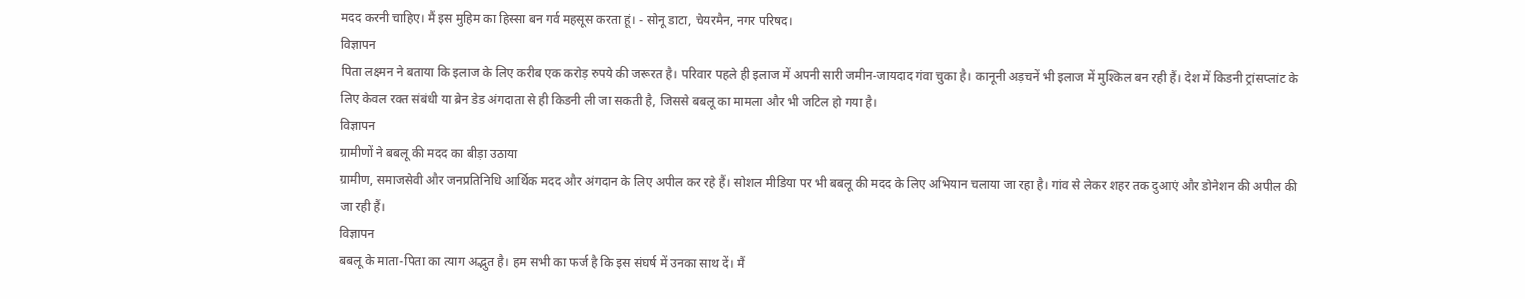मदद करनी चाहिए। मैं इस मुहिम का हिस्सा बन गर्व महसूस करता हूं। - सोनू डाटा, चेयरमैन, नगर परिषद।
विज्ञापन
पिता लक्ष्मन ने बताया कि इलाज के लिए करीब एक करोड़ रुपये की जरूरत है। परिवार पहले ही इलाज में अपनी सारी जमीन-जायदाद गंवा चुका है। कानूनी अड़चनें भी इलाज में मुश्किल बन रही हैं। देश में किडनी ट्रांसप्लांट के लिए केवल रक्त संबंधी या ब्रेन डेड अंगदाता से ही किडनी ली जा सकती है, जिससे बबलू का मामला और भी जटिल हो गया है।
विज्ञापन
ग्रामीणों ने बबलू की मदद का बीड़ा उठाया
ग्रामीण, समाजसेवी और जनप्रतिनिधि आर्थिक मदद और अंगदान के लिए अपील कर रहे हैं। सोशल मीडिया पर भी बबलू की मदद के लिए अभियान चलाया जा रहा है। गांव से लेकर शहर तक दुआएं और डोनेशन की अपील की जा रही हैं।
विज्ञापन
बबलू के माता-पिता का त्याग अद्भुत है। हम सभी का फर्ज है कि इस संघर्ष में उनका साथ दें। मैं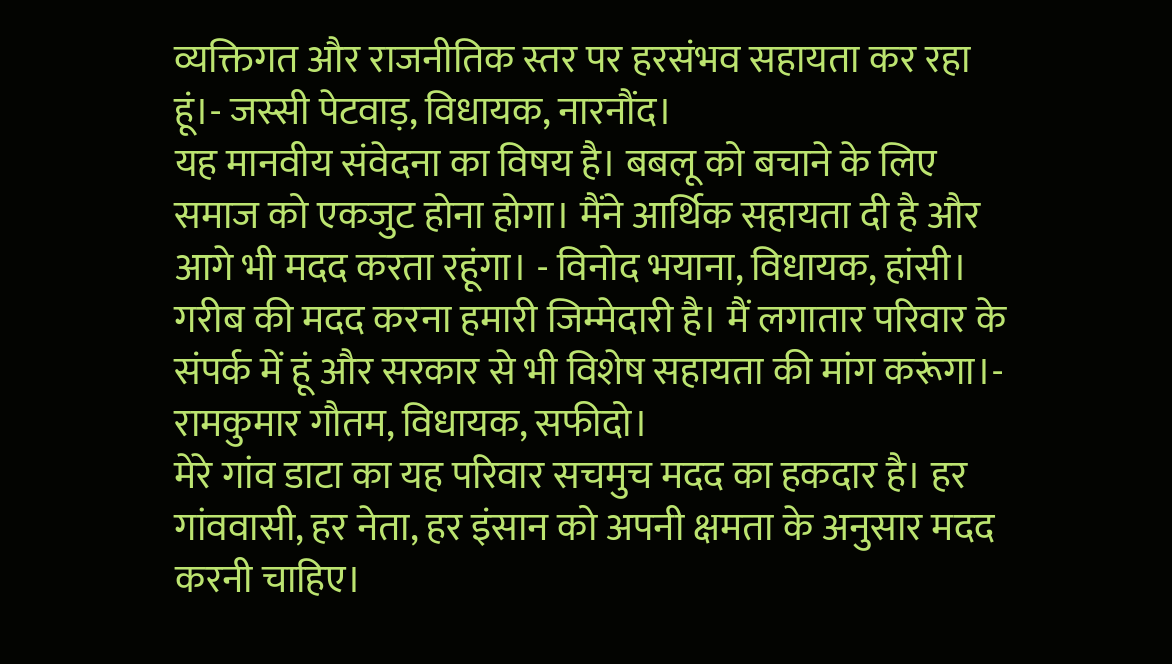व्यक्तिगत और राजनीतिक स्तर पर हरसंभव सहायता कर रहा हूं।- जस्सी पेटवाड़, विधायक, नारनौंद।
यह मानवीय संवेदना का विषय है। बबलू को बचाने के लिए समाज को एकजुट होना होगा। मैंने आर्थिक सहायता दी है और आगे भी मदद करता रहूंगा। - विनोद भयाना, विधायक, हांसी।
गरीब की मदद करना हमारी जिम्मेदारी है। मैं लगातार परिवार के संपर्क में हूं और सरकार से भी विशेष सहायता की मांग करूंगा।- रामकुमार गौतम, विधायक, सफीदो।
मेरे गांव डाटा का यह परिवार सचमुच मदद का हकदार है। हर गांववासी, हर नेता, हर इंसान को अपनी क्षमता के अनुसार मदद करनी चाहिए।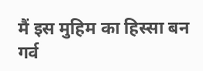मैं इस मुहिम का हिस्सा बन गर्व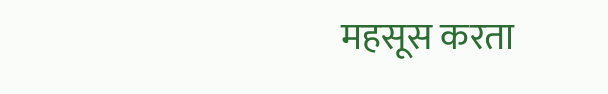महसूस करता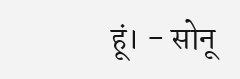हूं। - सोनू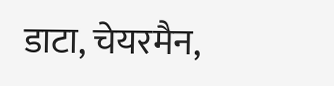डाटा, चेयरमैन,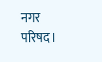नगर परिषद।